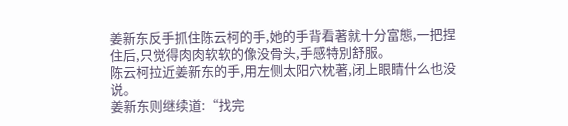姜新东反手抓住陈云柯的手,她的手背看著就十分富態,一把捏住后,只觉得肉肉软软的像没骨头,手感特別舒服。
陈云柯拉近姜新东的手,用左侧太阳穴枕著,闭上眼睛什么也没说。
姜新东则继续道:“找完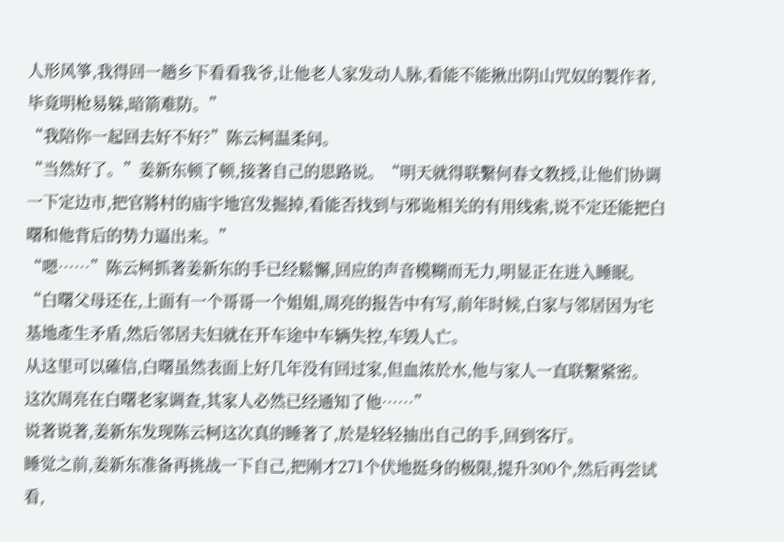人形风箏,我得回一趟乡下看看我爷,让他老人家发动人脉,看能不能揪出阴山咒奴的製作者,毕竟明枪易躲,暗箭难防。”
“我陪你一起回去好不好?”陈云柯温柔问。
“当然好了。”姜新东顿了顿,接著自己的思路说。“明天就得联繫何春文教授,让他们协调一下定边市,把官將村的庙宇地宫发掘掉,看能否找到与邪诡相关的有用线索,说不定还能把白曙和他背后的势力逼出来。”
“嗯……”陈云柯抓著姜新东的手已经鬆懈,回应的声音模糊而无力,明显正在进入睡眠。
“白曙父母还在,上面有一个哥哥一个姐姐,周亮的报告中有写,前年时候,白家与邻居因为宅基地產生矛盾,然后邻居夫妇就在开车途中车辆失控,车毁人亡。
从这里可以確信,白曙虽然表面上好几年没有回过家,但血浓於水,他与家人一直联繫紧密。
这次周亮在白曙老家调查,其家人必然已经通知了他……”
说著说著,姜新东发现陈云柯这次真的睡著了,於是轻轻抽出自己的手,回到客厅。
睡觉之前,姜新东准备再挑战一下自己,把刚才271个伏地挺身的极限,提升300个,然后再尝试看,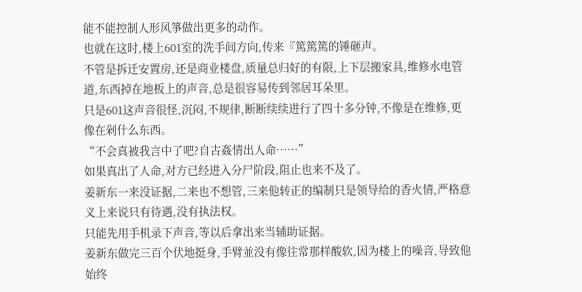能不能控制人形风箏做出更多的动作。
也就在这时,楼上601室的洗手间方向,传来『篤篤篤的锤砸声。
不管是拆迁安置房,还是商业楼盘,质量总归好的有限,上下层搬家具,维修水电管道,东西掉在地板上的声音,总是很容易传到邻居耳朵里。
只是601这声音很怪,沉闷,不规律,断断续续进行了四十多分钟,不像是在维修,更像在剁什么东西。
“不会真被我言中了吧?自古姦情出人命……”
如果真出了人命,对方已经进入分尸阶段,阻止也来不及了。
姜新东一来没证据,二来也不想管,三来他转正的编制只是领导给的香火情,严格意义上来说只有待遇,没有执法权。
只能先用手机录下声音,等以后拿出来当辅助证据。
姜新东做完三百个伏地挺身,手臂並没有像往常那样酸软,因为楼上的噪音,导致他始终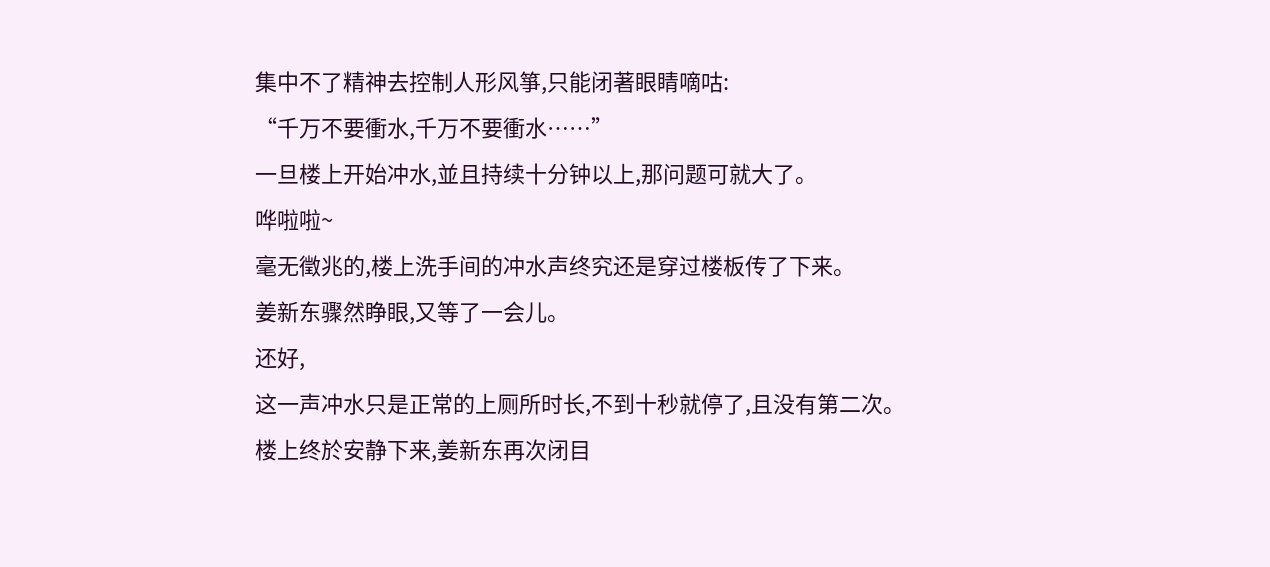集中不了精神去控制人形风箏,只能闭著眼睛嘀咕:
“千万不要衝水,千万不要衝水……”
一旦楼上开始冲水,並且持续十分钟以上,那问题可就大了。
哗啦啦~
毫无徵兆的,楼上洗手间的冲水声终究还是穿过楼板传了下来。
姜新东骤然睁眼,又等了一会儿。
还好,
这一声冲水只是正常的上厕所时长,不到十秒就停了,且没有第二次。
楼上终於安静下来,姜新东再次闭目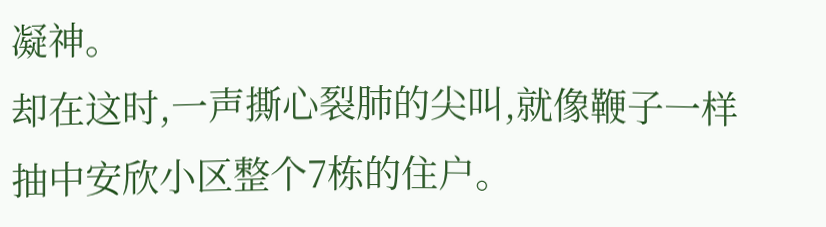凝神。
却在这时,一声撕心裂肺的尖叫,就像鞭子一样抽中安欣小区整个7栋的住户。